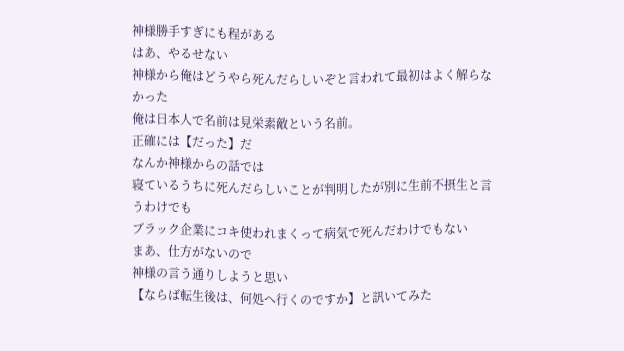神様勝手すぎにも程がある
はあ、やるせない
神様から俺はどうやら死んだらしいぞと言われて最初はよく解らなかった
俺は日本人で名前は見栄素敵という名前。
正確には【だった】だ
なんか神様からの話では
寝ているうちに死んだらしいことが判明したが別に生前不摂生と言うわけでも
ブラック企業にコキ使われまくって病気で死んだわけでもない
まあ、仕方がないので
神様の言う通りしようと思い
【ならば転生後は、何処へ行くのですか】と訊いてみた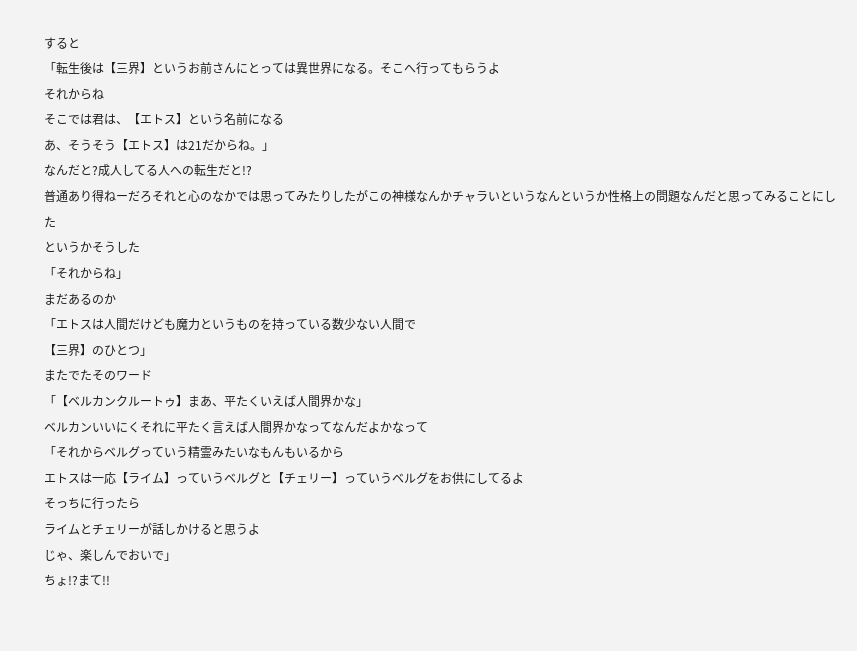すると
「転生後は【三界】というお前さんにとっては異世界になる。そこへ行ってもらうよ
それからね
そこでは君は、【エトス】という名前になる
あ、そうそう【エトス】は21だからね。」
なんだと?成人してる人への転生だと!?
普通あり得ねーだろそれと心のなかでは思ってみたりしたがこの神様なんかチャラいというなんというか性格上の問題なんだと思ってみることにした
というかそうした
「それからね」
まだあるのか
「エトスは人間だけども魔力というものを持っている数少ない人間で
【三界】のひとつ」
またでたそのワード
「【ベルカンクルートゥ】まあ、平たくいえば人間界かな」
ベルカンいいにくそれに平たく言えば人間界かなってなんだよかなって
「それからベルグっていう精霊みたいなもんもいるから
エトスは一応【ライム】っていうベルグと【チェリー】っていうベルグをお供にしてるよ
そっちに行ったら
ライムとチェリーが話しかけると思うよ
じゃ、楽しんでおいで」
ちょ!?まて!!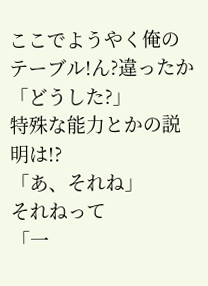ここでようやく俺のテーブル!ん?違ったか
「どうした?」
特殊な能力とかの説明は!?
「あ、それね」
それねって
「一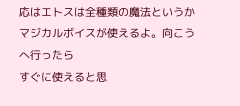応はエトスは全種類の魔法というかマジカルボイスが使えるよ。向こうへ行ったら
すぐに使えると思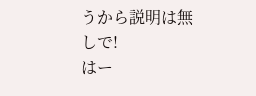うから説明は無しで!
はー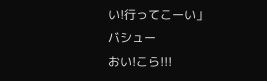い!行ってこーい」
バシュー
おい!こら!!!